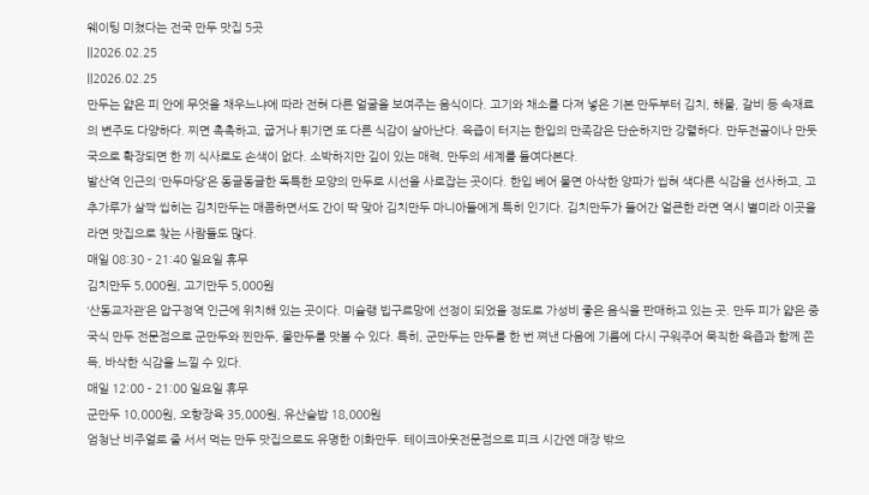웨이팅 미쳤다는 전국 만두 맛집 5곳
||2026.02.25
||2026.02.25
만두는 얇은 피 안에 무엇을 채우느냐에 따라 전혀 다른 얼굴을 보여주는 음식이다. 고기와 채소를 다져 넣은 기본 만두부터 김치, 해물, 갈비 등 속재료의 변주도 다양하다. 찌면 촉촉하고, 굽거나 튀기면 또 다른 식감이 살아난다. 육즙이 터지는 한입의 만족감은 단순하지만 강렬하다. 만두전골이나 만둣국으로 확장되면 한 끼 식사로도 손색이 없다. 소박하지만 깊이 있는 매력, 만두의 세계를 들여다본다.
발산역 인근의 ‘만두마당’은 동글동글한 독특한 모양의 만두로 시선을 사로잡는 곳이다. 한입 베어 물면 아삭한 양파가 씹혀 색다른 식감을 선사하고, 고추가루가 살짝 씹히는 김치만두는 매콤하면서도 간이 딱 맞아 김치만두 마니아들에게 특히 인기다. 김치만두가 들어간 얼큰한 라면 역시 별미라 이곳을 라면 맛집으로 찾는 사람들도 많다.
매일 08:30 – 21:40 일요일 휴무
김치만두 5,000원, 고기만두 5,000원
‘산동교자관’은 압구정역 인근에 위치해 있는 곳이다. 미슐랭 빕구르망에 선정이 되었을 정도로 가성비 좋은 음식을 판매하고 있는 곳. 만두 피가 얇은 중국식 만두 전문점으로 군만두와 찐만두, 물만두를 맛볼 수 있다. 특히, 군만두는 만두를 한 번 쪄낸 다음에 기름에 다시 구워주어 묵직한 육즙과 함께 쫀득, 바삭한 식감을 느낄 수 있다.
매일 12:00 – 21:00 일요일 휴무
군만두 10,000원, 오향장육 35,000원, 유산슬밥 18,000원
엄청난 비주얼로 줄 서서 먹는 만두 맛집으로도 유명한 이화만두. 테이크아웃전문점으로 피크 시간엔 매장 밖으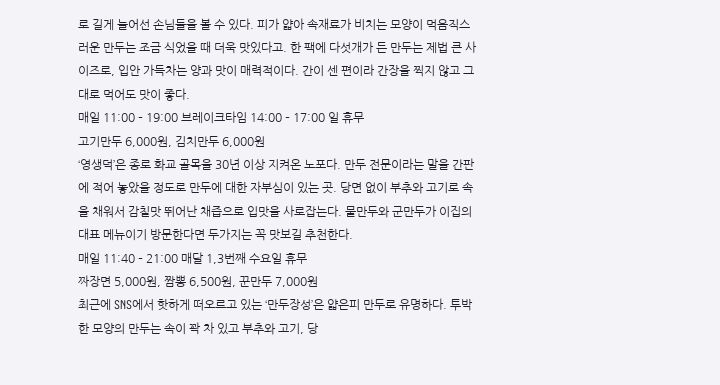로 길게 늘어선 손님들을 볼 수 있다. 피가 얇아 속재료가 비치는 모양이 먹음직스러운 만두는 조금 식었을 때 더욱 맛있다고. 한 팩에 다섯개가 든 만두는 제법 큰 사이즈로, 입안 가득차는 양과 맛이 매력적이다. 간이 센 편이라 간장을 찍지 않고 그대로 먹어도 맛이 좋다.
매일 11:00 – 19:00 브레이크타임 14:00 – 17:00 일 휴무
고기만두 6,000원, 김치만두 6,000원
‘영생덕’은 종로 화교 골목을 30년 이상 지켜온 노포다. 만두 전문이라는 말을 간판에 적어 놓았을 정도로 만두에 대한 자부심이 있는 곳. 당면 없이 부추와 고기로 속을 채워서 감칠맛 뛰어난 채즙으로 입맛을 사로잡는다. 물만두와 군만두가 이집의 대표 메뉴이기 방문한다면 두가지는 꼭 맛보길 추천한다.
매일 11:40 – 21:00 매달 1,3번째 수요일 휴무
짜장면 5,000원, 짬뽕 6,500원, 꾼만두 7,000원
최근에 SNS에서 핫하게 떠오르고 있는 ‘만두장성’은 얇은피 만두로 유명하다. 투박한 모양의 만두는 속이 꽉 차 있고 부추와 고기, 당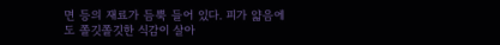면 등의 재료가 듬뿍 들어 있다. 피가 얇음에도 쫄깃쫄깃한 식감이 살아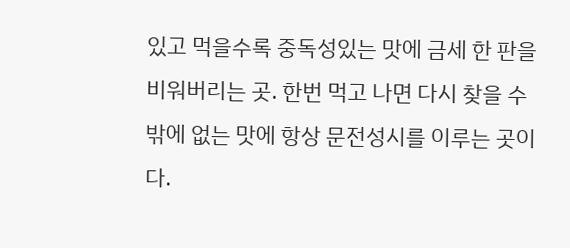있고 먹을수록 중독성있는 맛에 금세 한 판을 비워버리는 곳. 한번 먹고 나면 다시 찾을 수 밖에 없는 맛에 항상 문전성시를 이루는 곳이다.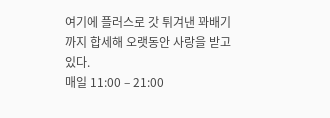여기에 플러스로 갓 튀겨낸 꽈배기까지 합세해 오랫동안 사랑을 받고 있다.
매일 11:00 – 21:00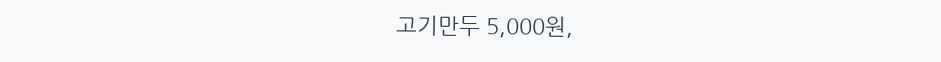고기만두 5,000원,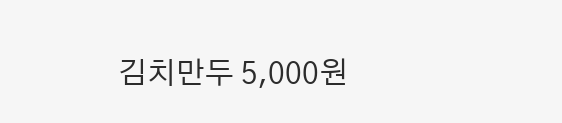김치만두 5,000원